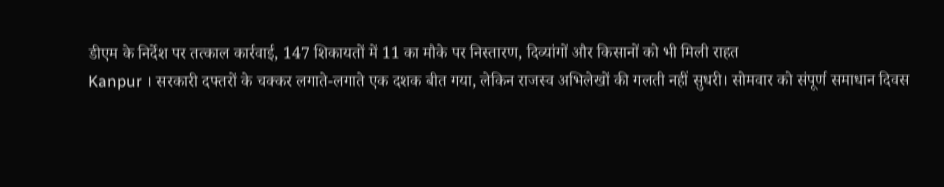डीएम के निर्देश पर तत्काल कार्रवाई, 147 शिकायतों में 11 का मौके पर निस्तारण, दिव्यांगों और किसानों को भी मिली राहत
Kanpur । सरकारी दफ्तरों के चक्कर लगाते-लगाते एक दशक बीत गया, लेकिन राजस्व अभिलेखों की गलती नहीं सुधरी। सोमवार को संपूर्ण समाधान दिवस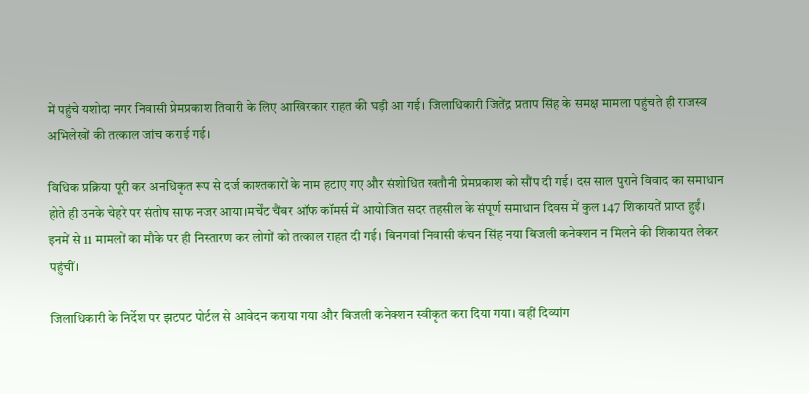में पहुंचे यशोदा नगर निवासी प्रेमप्रकाश तिवारी के लिए आखिरकार राहत की घड़ी आ गई। जिलाधिकारी जितेंद्र प्रताप सिंह के समक्ष मामला पहुंचते ही राजस्व अभिलेखों की तत्काल जांच कराई गई।

विधिक प्रक्रिया पूरी कर अनधिकृत रूप से दर्ज काश्तकारों के नाम हटाए गए और संशोधित खतौनी प्रेमप्रकाश को सौंप दी गई। दस साल पुराने विवाद का समाधान होते ही उनके चेहरे पर संतोष साफ नजर आया।मर्चेंट चैंबर ऑफ कॉमर्स में आयोजित सदर तहसील के संपूर्ण समाधान दिवस में कुल 147 शिकायतें प्राप्त हुईं।
इनमें से 11 मामलों का मौके पर ही निस्तारण कर लोगों को तत्काल राहत दी गई। बिनगवां निवासी कंचन सिंह नया बिजली कनेक्शन न मिलने की शिकायत लेकर पहुंचीं।

जिलाधिकारी के निर्देश पर झटपट पोर्टल से आवेदन कराया गया और बिजली कनेक्शन स्वीकृत करा दिया गया। वहीं दिव्यांग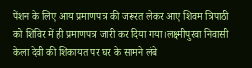पेंशन के लिए आय प्रमाणपत्र की जरूरत लेकर आए शिवम त्रिपाठी को शिविर में ही प्रमाणपत्र जारी कर दिया गया।लक्ष्मीपुरवा निवासी केला देवी की शिकायत पर घर के सामने लंबे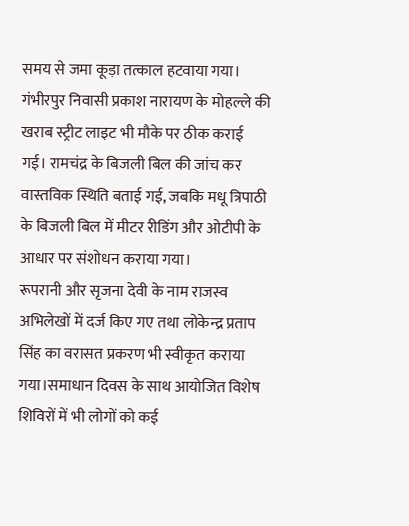समय से जमा कूड़ा तत्काल हटवाया गया।
गंभीरपुर निवासी प्रकाश नारायण के मोहल्ले की खराब स्ट्रीट लाइट भी मौके पर ठीक कराई गई। रामचंद्र के बिजली बिल की जांच कर वास्तविक स्थिति बताई गई, जबकि मधू त्रिपाठी के बिजली बिल में मीटर रीडिंग और ओटीपी के आधार पर संशोधन कराया गया।
रूपरानी और सृजना देवी के नाम राजस्व अभिलेखों में दर्ज किए गए तथा लोकेन्द्र प्रताप सिंह का वरासत प्रकरण भी स्वीकृत कराया गया।समाधान दिवस के साथ आयोजित विशेष शिविरों में भी लोगों को कई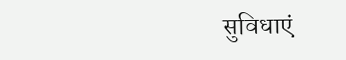सुविधाएं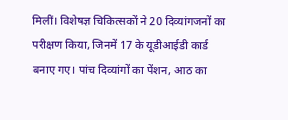मिलीं। विशेषज्ञ चिकित्सकों ने 20 दिव्यांगजनों का परीक्षण किया, जिनमें 17 के यूडीआईडी कार्ड बनाए गए। पांच दिव्यांगों का पेंशन, आठ का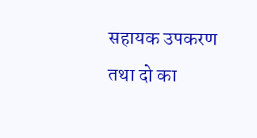सहायक उपकरण तथा दो का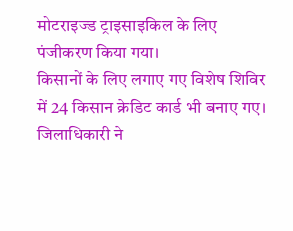मोटराइज्ड ट्राइसाइकिल के लिए पंजीकरण किया गया।
किसानों के लिए लगाए गए विशेष शिविर में 24 किसान क्रेडिट कार्ड भी बनाए गए। जिलाधिकारी ने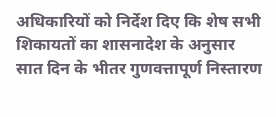अधिकारियों को निर्देश दिए कि शेष सभी शिकायतों का शासनादेश के अनुसार सात दिन के भीतर गुणवत्तापूर्ण निस्तारण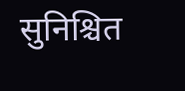सुनिश्चित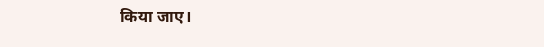किया जाए।